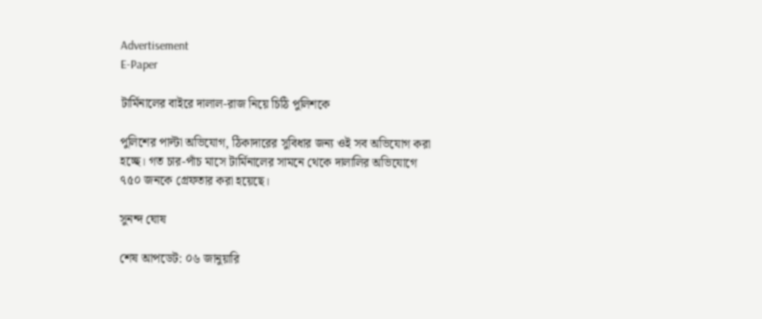Advertisement
E-Paper

টার্মিনালের বাইরে দালাল-রাজ নিয়ে চিঠি পুলিশকে

পুলিশের পাল্টা অভিযোগ, ঠিকাদারের সুবিধার জন্য ওই সব অভিযোগ করা হচ্ছে। গত চার-পাঁচ মাসে টার্মিনালের সামনে থেকে দালালির অভিযোগে ৭৫০ জনকে গ্রেফতার করা হয়েছে।

সুনন্দ ঘোষ

শেষ আপডেট: ০৬ জানুয়ারি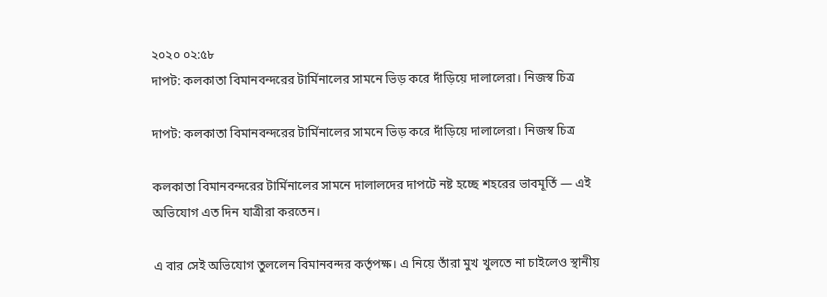২০২০ ০২:৫৮
দাপট: কলকাতা বিমানবন্দরের টার্মিনালের সামনে ভিড় করে দাঁড়িয়ে দালালেরা। নিজস্ব চিত্র

দাপট: কলকাতা বিমানবন্দরের টার্মিনালের সামনে ভিড় করে দাঁড়িয়ে দালালেরা। নিজস্ব চিত্র

কলকাতা বিমানবন্দরের টার্মিনালের সামনে দালালদের দাপটে নষ্ট হচ্ছে শহরের ভাবমূর্তি — এই অভিযোগ এত দিন যাত্রীরা করতেন।

এ বার সেই অভিযোগ তুললেন বিমানবন্দর কর্তৃপক্ষ। এ নিয়ে তাঁরা মুখ খুলতে না চাইলেও স্থানীয়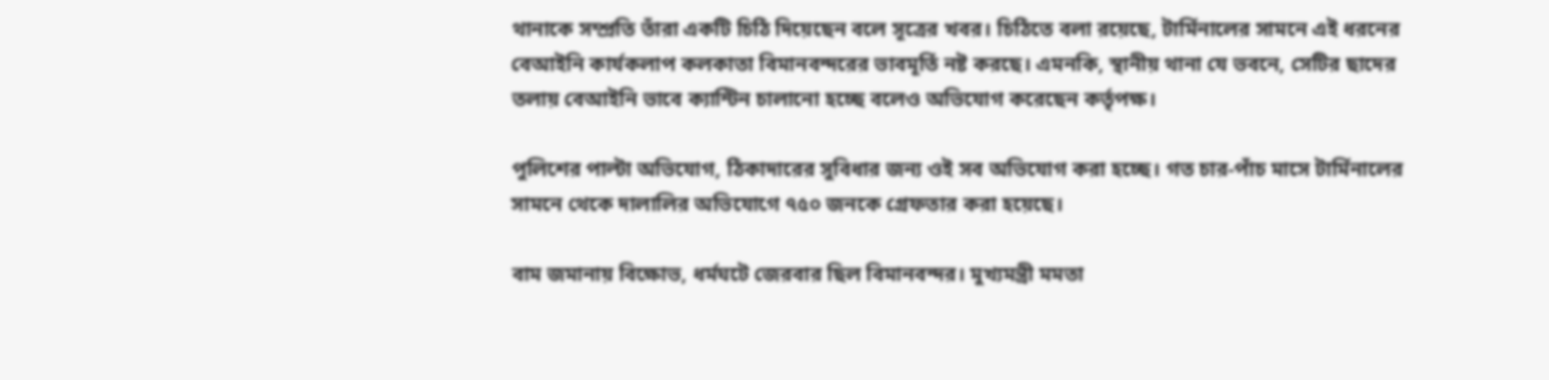থানাকে সম্প্রতি তাঁরা একটি চিঠি দিয়েছেন বলে সূত্রের খবর। চিঠিতে বলা রয়েছে, টার্মিনালের সামনে এই ধরনের বেআইনি কার্যকলাপ কলকাতা বিমানবন্দরের ভাবমূর্তি নষ্ট করছে। এমনকি, স্থানীয় থানা যে ভবনে, সেটির ছাদের তলায় বেআইনি ভাবে ক্যান্টিন চালানো হচ্ছে বলেও অভিযোগ করেছেন কর্তৃপক্ষ।

পুলিশের পাল্টা অভিযোগ, ঠিকাদারের সুবিধার জন্য ওই সব অভিযোগ করা হচ্ছে। গত চার-পাঁচ মাসে টার্মিনালের সামনে থেকে দালালির অভিযোগে ৭৫০ জনকে গ্রেফতার করা হয়েছে।

বাম জমানায় বিক্ষোভ, ধর্মঘটে জেরবার ছিল বিমানবন্দর। মুখ্যমন্ত্রী মমতা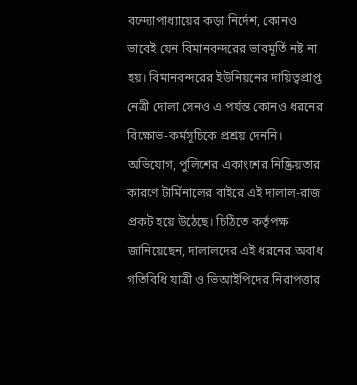বন্দ্যোপাধ্যায়ের কড়া নির্দেশ, কোনও ভাবেই যেন বিমানবন্দরের ভাবমূর্তি নষ্ট না হয়। বিমানবন্দরের ইউনিয়নের দায়িত্বপ্রাপ্ত নেত্রী দোলা সেনও এ পর্যন্ত কোনও ধরনের বিক্ষোভ-কর্মসূচিকে প্রশ্রয় দেননি। অভিযোগ, পুলিশের একাংশের নিষ্ক্রিয়তার কারণে টার্মিনালের বাইরে এই দালাল-রাজ প্রকট হয়ে উঠেছে। চিঠিতে কর্তৃপক্ষ জানিয়েছেন, দালালদের এই ধরনের অবাধ গতিবিধি যাত্রী ও ভিআইপিদের নিরাপত্তার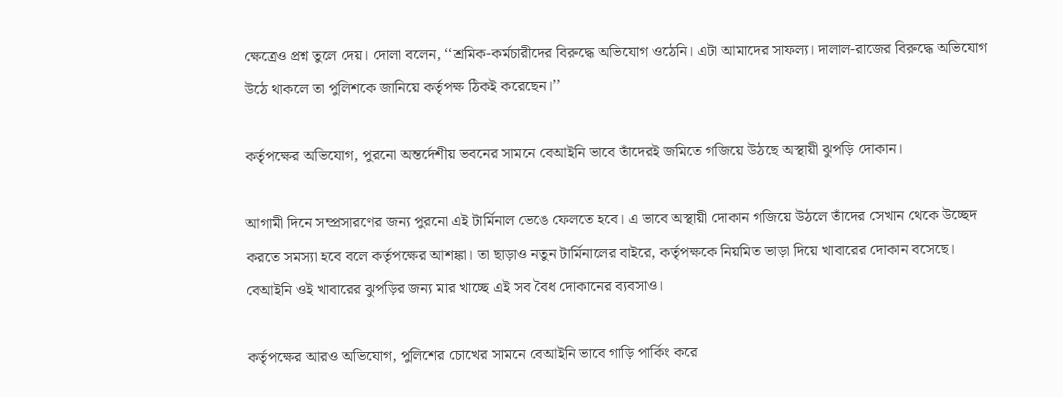ক্ষেত্রেও প্রশ্ন তুলে দেয়। দোলা বলেন, ‘‘শ্রমিক-কর্মচারীদের বিরুদ্ধে অভিযোগ ওঠেনি। এটা আমাদের সাফল্য। দালাল-রাজের বিরুদ্ধে অভিযোগ উঠে থাকলে তা পুলিশকে জানিয়ে কর্তৃপক্ষ ঠিকই করেছেন।’’

কর্তৃপক্ষের অভিযোগ, পুরনো অন্তর্দেশীয় ভবনের সামনে বেআইনি ভাবে তাঁদেরই জমিতে গজিয়ে উঠছে অস্থায়ী ঝুপড়ি দোকান।

আগামী দিনে সম্প্রসারণের জন্য পুরনো এই টার্মিনাল ভেঙে ফেলতে হবে। এ ভাবে অস্থায়ী দোকান গজিয়ে উঠলে তাঁদের সেখান থেকে উচ্ছেদ করতে সমস্যা হবে বলে কর্তৃপক্ষের আশঙ্কা। তা ছাড়াও নতুন টার্মিনালের বাইরে, কর্তৃপক্ষকে নিয়মিত ভাড়া দিয়ে খাবারের দোকান বসেছে। বেআইনি ওই খাবারের ঝুপড়ির জন্য মার খাচ্ছে এই সব বৈধ দোকানের ব্যবসাও।

কর্তৃপক্ষের আরও অভিযোগ, পুলিশের চোখের সামনে বেআইনি ভাবে গাড়ি পার্কিং করে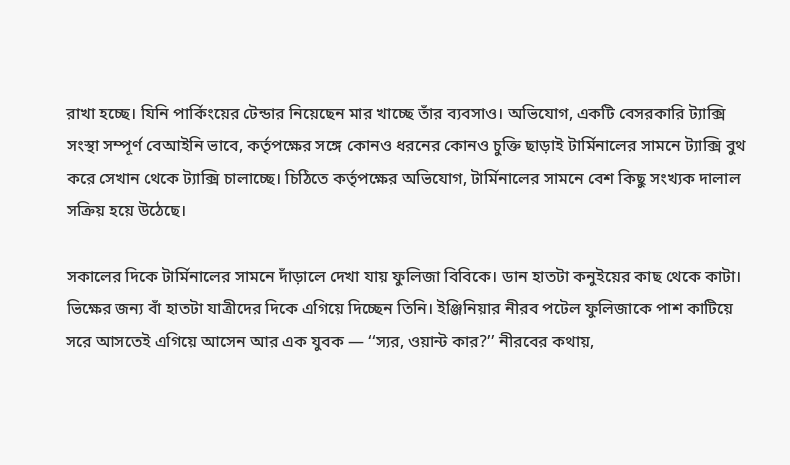রাখা হচ্ছে। যিনি পার্কিংয়ের টেন্ডার নিয়েছেন মার খাচ্ছে তাঁর ব্যবসাও। অভিযোগ, একটি বেসরকারি ট্যাক্সি সংস্থা সম্পূর্ণ বেআইনি ভাবে, কর্তৃপক্ষের সঙ্গে কোনও ধরনের কোনও চুক্তি ছাড়াই টার্মিনালের সামনে ট্যাক্সি বুথ করে সেখান থেকে ট্যাক্সি চালাচ্ছে। চিঠিতে কর্তৃপক্ষের অভিযোগ, টার্মিনালের সামনে বেশ কিছু সংখ্যক দালাল সক্রিয় হয়ে উঠেছে।

সকালের দিকে টার্মিনালের সামনে দাঁড়ালে দেখা যায় ফুলিজা বিবিকে। ডান হাতটা কনুইয়ের কাছ থেকে কাটা। ভিক্ষের জন্য বাঁ হাতটা যাত্রীদের দিকে এগিয়ে দিচ্ছেন তিনি। ইঞ্জিনিয়ার নীরব পটেল ফুলিজাকে পাশ কাটিয়ে সরে আসতেই এগিয়ে আসেন আর এক যুবক — ‘‘স্যর, ওয়ান্ট কার?’’ নীরবের কথায়,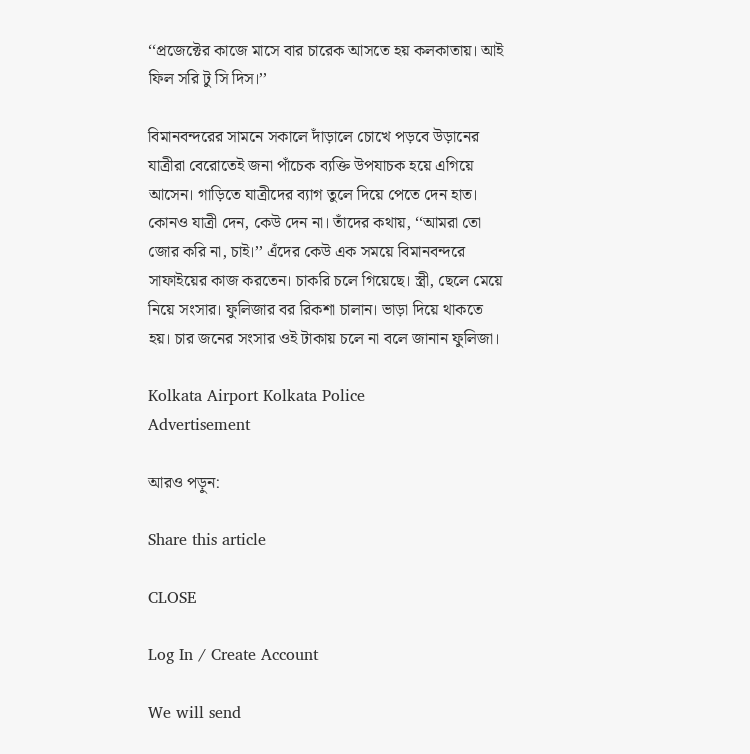‘‘প্রজেক্টের কাজে মাসে বার চারেক আসতে হয় কলকাতায়। আই ফিল সরি টু সি দিস।’’

বিমানবন্দরের সামনে সকালে দাঁড়ালে চোখে পড়বে উড়ানের যাত্রীরা বেরোতেই জনা পাঁচেক ব্যক্তি উপযাচক হয়ে এগিয়ে আসেন। গাড়িতে যাত্রীদের ব্যাগ তুলে দিয়ে পেতে দেন হাত। কোনও যাত্রী দেন, কেউ দেন না। তাঁদের কথায়, ‘‘আমরা তো জোর করি না, চাই।’’ এঁদের কেউ এক সময়ে বিমানবন্দরে সাফাইয়ের কাজ করতেন। চাকরি চলে গিয়েছে। স্ত্রী, ছেলে মেয়ে নিয়ে সংসার। ফুলিজার বর রিকশা চালান। ভাড়া দিয়ে থাকতে হয়। চার জনের সংসার ওই টাকায় চলে না বলে জানান ফুলিজা।

Kolkata Airport Kolkata Police
Advertisement

আরও পড়ুন:

Share this article

CLOSE

Log In / Create Account

We will send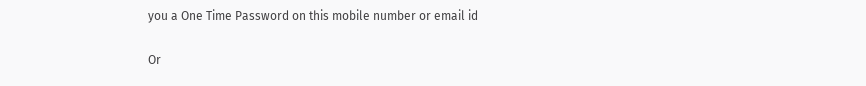you a One Time Password on this mobile number or email id

Or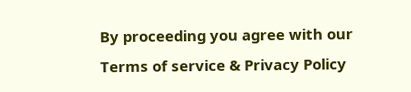By proceeding you agree with our Terms of service & Privacy Policy